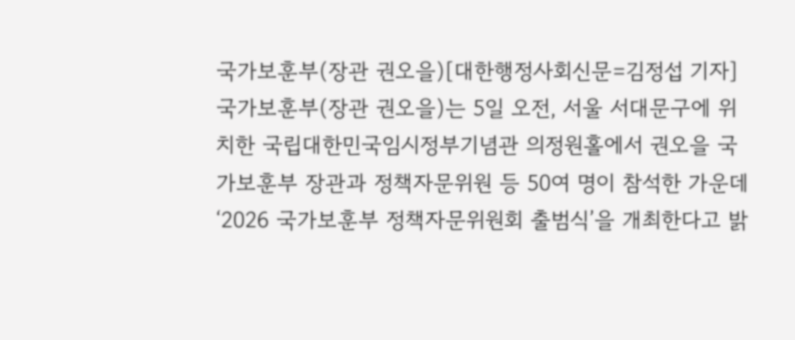국가보훈부(장관 권오을)[대한행정사회신문=김정섭 기자]
국가보훈부(장관 권오을)는 5일 오전, 서울 서대문구에 위치한 국립대한민국임시정부기념관 의정원홀에서 권오을 국가보훈부 장관과 정책자문위원 등 50여 명이 참석한 가운데 ‘2026 국가보훈부 정책자문위원회 출범식’을 개최한다고 밝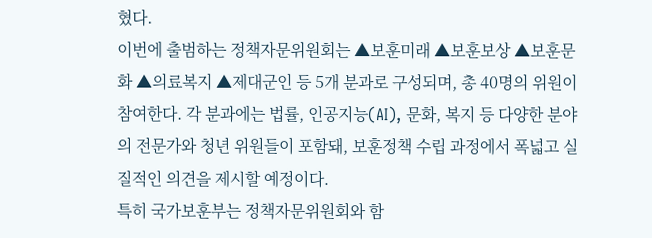혔다.
이번에 출범하는 정책자문위원회는 ▲보훈미래 ▲보훈보상 ▲보훈문화 ▲의료복지 ▲제대군인 등 5개 분과로 구성되며, 총 40명의 위원이 참여한다. 각 분과에는 법률, 인공지능(AI), 문화, 복지 등 다양한 분야의 전문가와 청년 위원들이 포함돼, 보훈정책 수립 과정에서 폭넓고 실질적인 의견을 제시할 예정이다.
특히 국가보훈부는 정책자문위원회와 함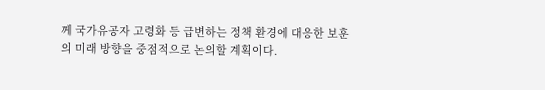께 국가유공자 고령화 등 급변하는 정책 환경에 대응한 보훈의 미래 방향을 중점적으로 논의할 계획이다.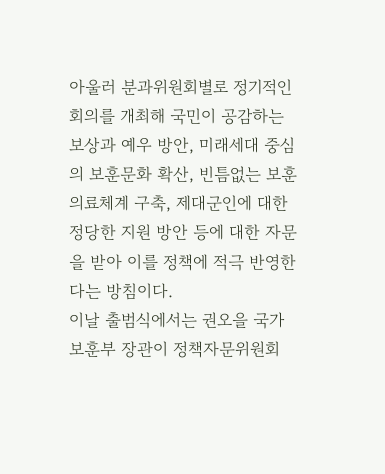아울러 분과위원회별로 정기적인 회의를 개최해 국민이 공감하는 보상과 예우 방안, 미래세대 중심의 보훈문화 확산, 빈틈없는 보훈의료체계 구축, 제대군인에 대한 정당한 지원 방안 등에 대한 자문을 받아 이를 정책에 적극 반영한다는 방침이다.
이날 출범식에서는 권오을 국가보훈부 장관이 정책자문위원회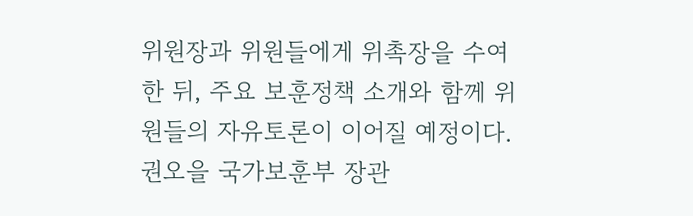위원장과 위원들에게 위촉장을 수여한 뒤, 주요 보훈정책 소개와 함께 위원들의 자유토론이 이어질 예정이다.
권오을 국가보훈부 장관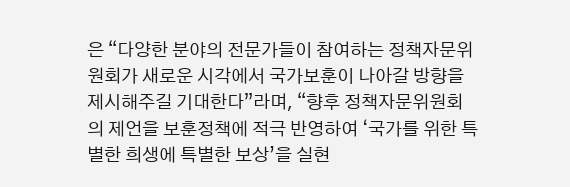은 “다양한 분야의 전문가들이 참여하는 정책자문위원회가 새로운 시각에서 국가보훈이 나아갈 방향을 제시해주길 기대한다”라며, “향후 정책자문위원회의 제언을 보훈정책에 적극 반영하여 ‘국가를 위한 특별한 희생에 특별한 보상’을 실현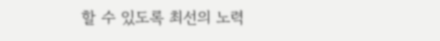할 수 있도록 최선의 노력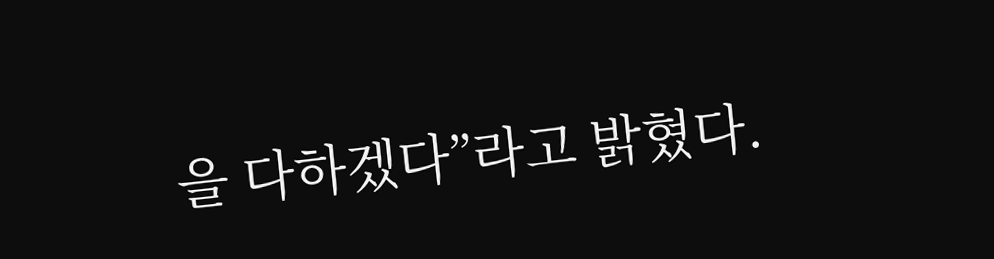을 다하겠다”라고 밝혔다.